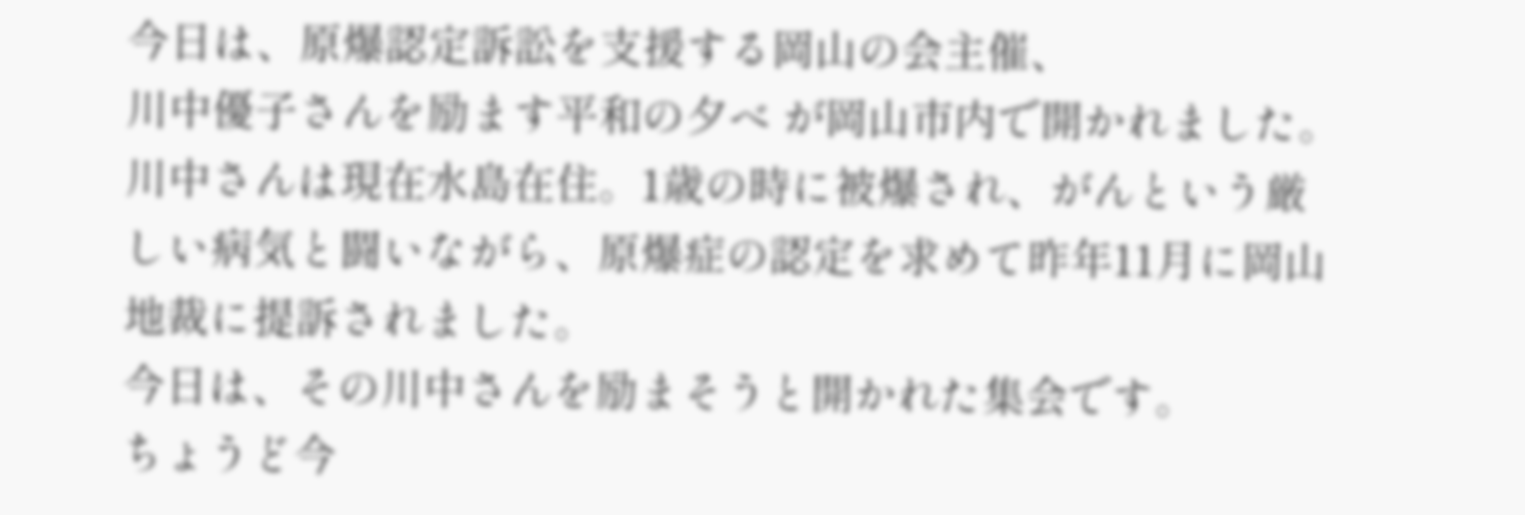今日は、原爆認定訴訟を支援する岡山の会主催、
川中優子さんを励ます平和の夕べ が岡山市内で開かれました。
川中さんは現在水島在住。1歳の時に被爆され、がんという厳しい病気と闘いながら、原爆症の認定を求めて昨年11月に岡山地裁に提訴されました。
今日は、その川中さんを励まそうと開かれた集会です。
ちょうど今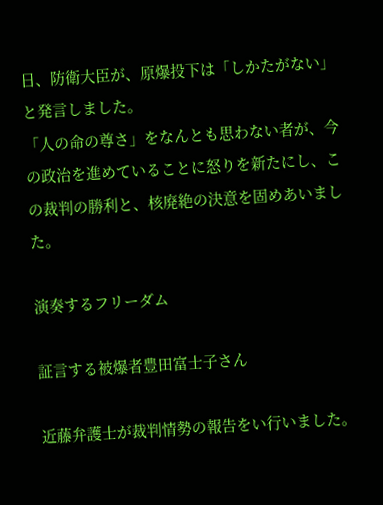日、防衛大臣が、原爆投下は「しかたがない」と発言しました。
「人の命の尊さ」をなんとも思わない者が、今の政治を進めていることに怒りを新たにし、この裁判の勝利と、核廃絶の決意を固めあいました。

演奏するフリーダム

証言する被爆者豊田富士子さん

近藤弁護士が裁判情勢の報告をい行いました。